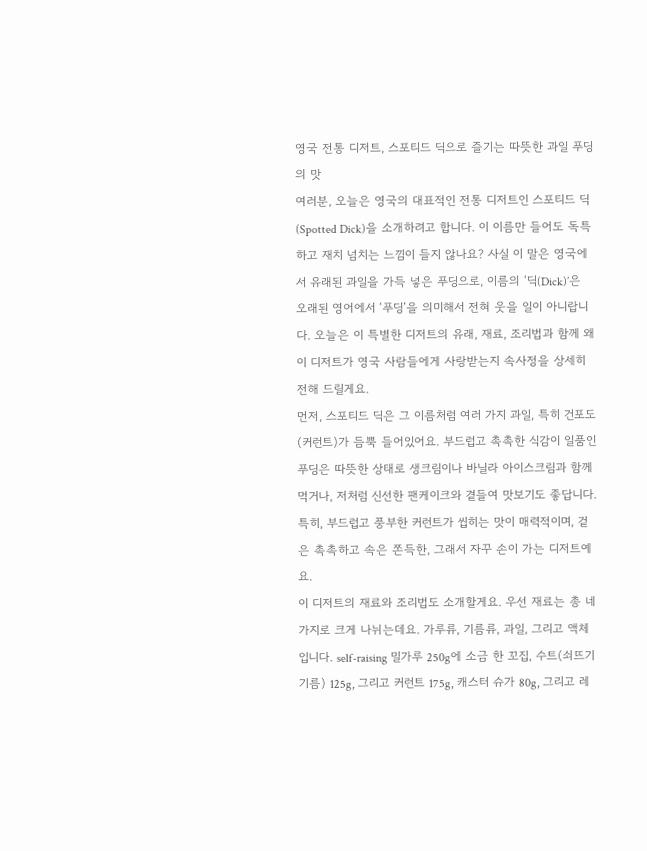영국 전통 디저트, 스포티드 딕으로 즐기는 따뜻한 과일 푸딩의 맛
여러분, 오늘은 영국의 대표적인 전통 디저트인 스포티드 딕(Spotted Dick)을 소개하려고 합니다. 이 이름만 들어도 독특하고 재치 넘치는 느낌이 들지 않나요? 사실 이 말은 영국에서 유래된 과일을 가득 넣은 푸딩으로, 이름의 ‘딕(Dick)’은 오래된 영어에서 ‘푸딩’을 의미해서 전혀 웃을 일이 아니랍니다. 오늘은 이 특별한 디저트의 유래, 재료, 조리법과 함께 왜 이 디저트가 영국 사람들에게 사랑받는지 속사정을 상세히 전해 드릴게요.
먼저, 스포티드 딕은 그 이름처럼 여러 가지 과일, 특히 건포도(커런트)가 듬뿍 들어있어요. 부드럽고 촉촉한 식감이 일품인 푸딩은 따뜻한 상태로 생크림이나 바닐라 아이스크림과 함께 먹거나, 저처럼 신선한 팬케이크와 곁들여 맛보기도 좋답니다. 특히, 부드럽고 풍부한 커런트가 씹히는 맛이 매력적이며, 겉은 촉촉하고 속은 쫀득한, 그래서 자꾸 손이 가는 디저트예요.
이 디저트의 재료와 조리법도 소개할게요. 우선 재료는 총 네 가지로 크게 나뉘는데요. 가루류, 기름류, 과일, 그리고 액체입니다. self-raising 밀가루 250g에 소금 한 꼬집, 수트(쇠뜨기 기름) 125g, 그리고 커런트 175g, 캐스터 슈가 80g, 그리고 레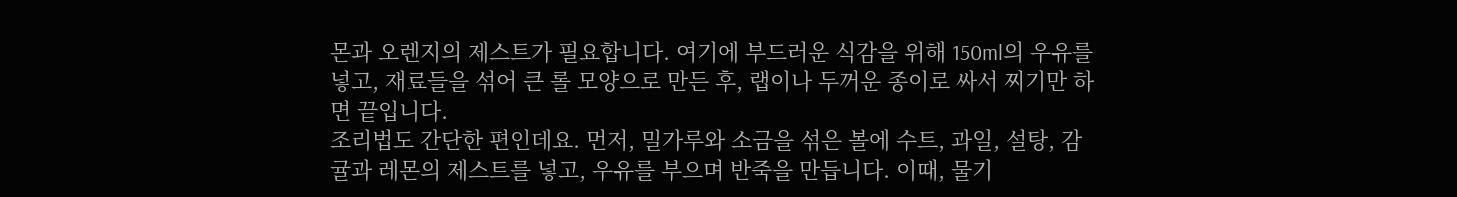몬과 오렌지의 제스트가 필요합니다. 여기에 부드러운 식감을 위해 150ml의 우유를 넣고, 재료들을 섞어 큰 롤 모양으로 만든 후, 랩이나 두꺼운 종이로 싸서 찌기만 하면 끝입니다.
조리법도 간단한 편인데요. 먼저, 밀가루와 소금을 섞은 볼에 수트, 과일, 설탕, 감귤과 레몬의 제스트를 넣고, 우유를 부으며 반죽을 만듭니다. 이때, 물기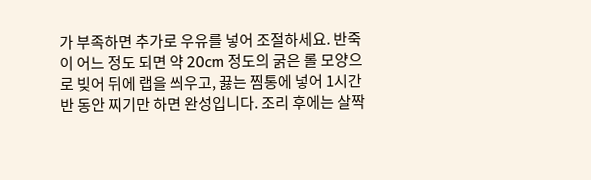가 부족하면 추가로 우유를 넣어 조절하세요. 반죽이 어느 정도 되면 약 20cm 정도의 굵은 롤 모양으로 빚어 뒤에 랩을 씌우고, 끓는 찜통에 넣어 1시간 반 동안 찌기만 하면 완성입니다. 조리 후에는 살짝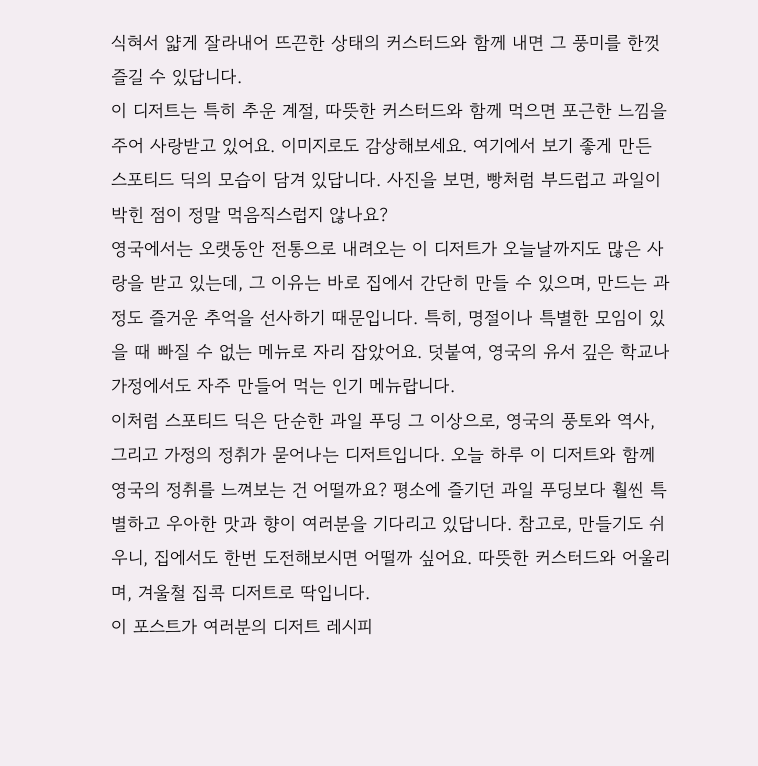식혀서 얇게 잘라내어 뜨끈한 상태의 커스터드와 함께 내면 그 풍미를 한껏 즐길 수 있답니다.
이 디저트는 특히 추운 계절, 따뜻한 커스터드와 함께 먹으면 포근한 느낌을 주어 사랑받고 있어요. 이미지로도 감상해보세요. 여기에서 보기 좋게 만든 스포티드 딕의 모습이 담겨 있답니다. 사진을 보면, 빵처럼 부드럽고 과일이 박힌 점이 정말 먹음직스럽지 않나요?
영국에서는 오랫동안 전통으로 내려오는 이 디저트가 오늘날까지도 많은 사랑을 받고 있는데, 그 이유는 바로 집에서 간단히 만들 수 있으며, 만드는 과정도 즐거운 추억을 선사하기 때문입니다. 특히, 명절이나 특별한 모임이 있을 때 빠질 수 없는 메뉴로 자리 잡았어요. 덧붙여, 영국의 유서 깊은 학교나 가정에서도 자주 만들어 먹는 인기 메뉴랍니다.
이처럼 스포티드 딕은 단순한 과일 푸딩 그 이상으로, 영국의 풍토와 역사, 그리고 가정의 정취가 묻어나는 디저트입니다. 오늘 하루 이 디저트와 함께 영국의 정취를 느껴보는 건 어떨까요? 평소에 즐기던 과일 푸딩보다 훨씬 특별하고 우아한 맛과 향이 여러분을 기다리고 있답니다. 참고로, 만들기도 쉬우니, 집에서도 한번 도전해보시면 어떨까 싶어요. 따뜻한 커스터드와 어울리며, 겨울철 집콕 디저트로 딱입니다.
이 포스트가 여러분의 디저트 레시피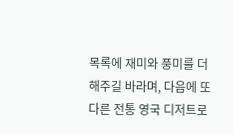목록에 재미와 풍미를 더해주길 바라며, 다음에 또 다른 전통 영국 디저트로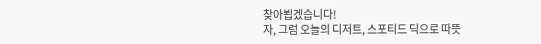찾아뵙겠습니다!
자, 그럼 오늘의 디저트, 스포티드 딕으로 따뜻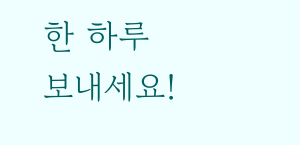한 하루 보내세요!